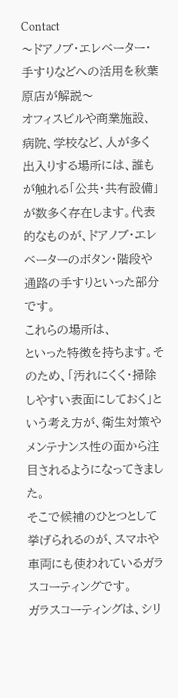Contact
〜ドアノブ・エレベーター・手すりなどへの活用を秋葉原店が解説〜
オフィスビルや商業施設、病院、学校など、人が多く出入りする場所には、誰もが触れる「公共・共有設備」が数多く存在します。代表的なものが、ドアノブ・エレベーターのボタン・階段や通路の手すりといった部分です。
これらの場所は、
といった特徴を持ちます。そのため、「汚れにくく・掃除しやすい表面にしておく」という考え方が、衛生対策やメンテナンス性の面から注目されるようになってきました。
そこで候補のひとつとして挙げられるのが、スマホや車両にも使われているガラスコーティングです。
ガラスコーティングは、シリ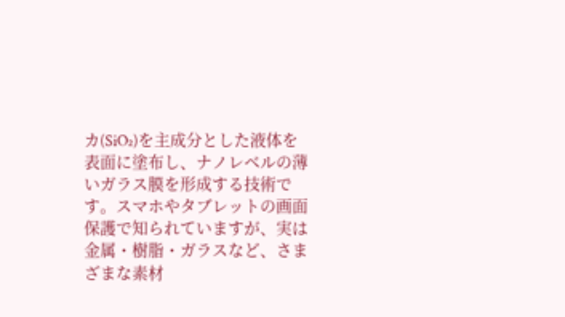カ(SiO₂)を主成分とした液体を表面に塗布し、ナノレベルの薄いガラス膜を形成する技術です。スマホやタブレットの画面保護で知られていますが、実は金属・樹脂・ガラスなど、さまざまな素材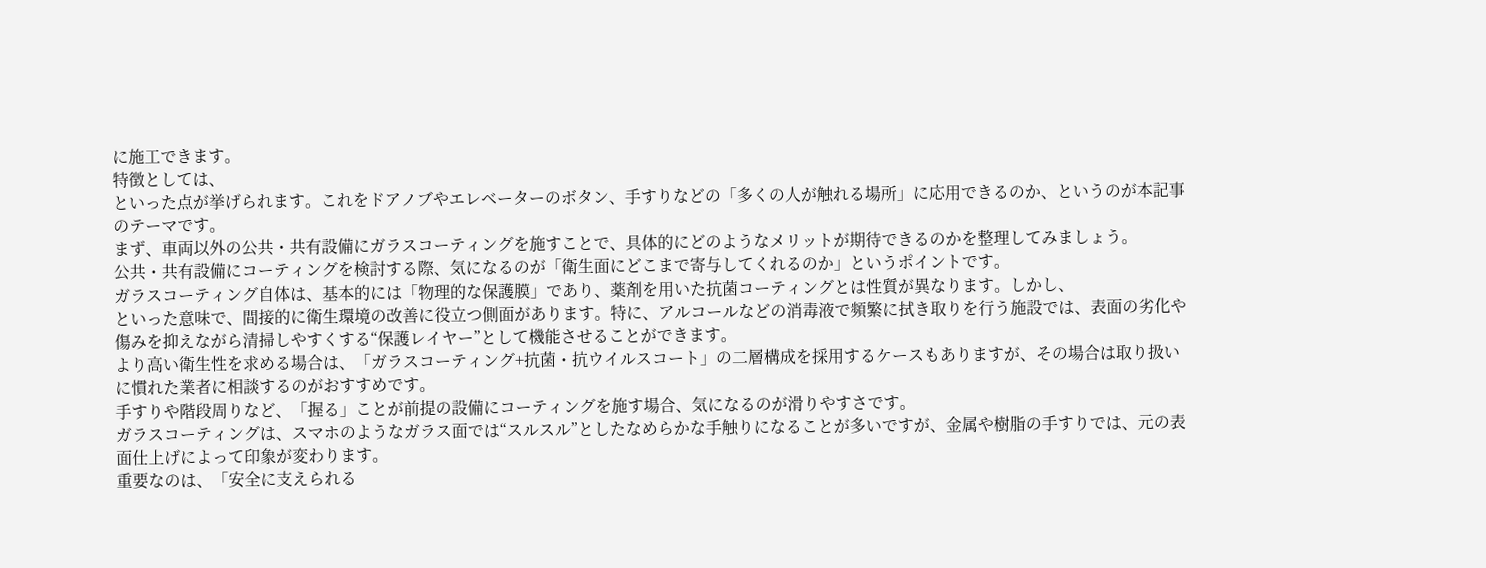に施工できます。
特徴としては、
といった点が挙げられます。これをドアノブやエレベーターのボタン、手すりなどの「多くの人が触れる場所」に応用できるのか、というのが本記事のテーマです。
まず、車両以外の公共・共有設備にガラスコーティングを施すことで、具体的にどのようなメリットが期待できるのかを整理してみましょう。
公共・共有設備にコーティングを検討する際、気になるのが「衛生面にどこまで寄与してくれるのか」というポイントです。
ガラスコーティング自体は、基本的には「物理的な保護膜」であり、薬剤を用いた抗菌コーティングとは性質が異なります。しかし、
といった意味で、間接的に衛生環境の改善に役立つ側面があります。特に、アルコールなどの消毒液で頻繁に拭き取りを行う施設では、表面の劣化や傷みを抑えながら清掃しやすくする“保護レイヤー”として機能させることができます。
より高い衛生性を求める場合は、「ガラスコーティング+抗菌・抗ウイルスコート」の二層構成を採用するケースもありますが、その場合は取り扱いに慣れた業者に相談するのがおすすめです。
手すりや階段周りなど、「握る」ことが前提の設備にコーティングを施す場合、気になるのが滑りやすさです。
ガラスコーティングは、スマホのようなガラス面では“スルスル”としたなめらかな手触りになることが多いですが、金属や樹脂の手すりでは、元の表面仕上げによって印象が変わります。
重要なのは、「安全に支えられる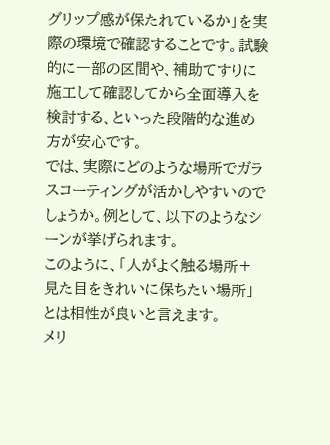グリップ感が保たれているか」を実際の環境で確認することです。試験的に一部の区間や、補助てすりに施工して確認してから全面導入を検討する、といった段階的な進め方が安心です。
では、実際にどのような場所でガラスコーティングが活かしやすいのでしょうか。例として、以下のようなシーンが挙げられます。
このように、「人がよく触る場所+見た目をきれいに保ちたい場所」とは相性が良いと言えます。
メリ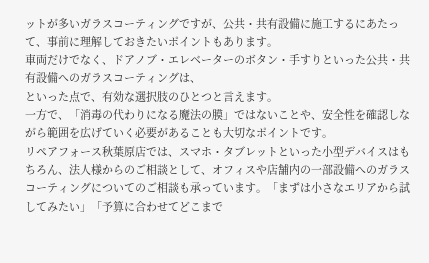ットが多いガラスコーティングですが、公共・共有設備に施工するにあたって、事前に理解しておきたいポイントもあります。
車両だけでなく、ドアノブ・エレベーターのボタン・手すりといった公共・共有設備へのガラスコーティングは、
といった点で、有効な選択肢のひとつと言えます。
一方で、「消毒の代わりになる魔法の膜」ではないことや、安全性を確認しながら範囲を広げていく必要があることも大切なポイントです。
リペアフォース秋葉原店では、スマホ・タブレットといった小型デバイスはもちろん、法人様からのご相談として、オフィスや店舗内の一部設備へのガラスコーティングについてのご相談も承っています。「まずは小さなエリアから試してみたい」「予算に合わせてどこまで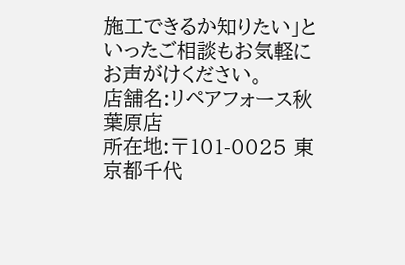施工できるか知りたい」といったご相談もお気軽にお声がけください。
店舗名:リペアフォース秋葉原店
所在地:〒101-0025 東京都千代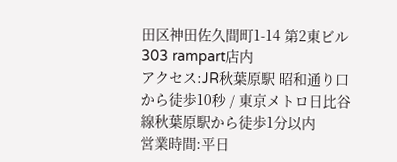田区神田佐久間町1-14 第2東ビル303 rampart店内
アクセス:JR秋葉原駅 昭和通り口から徒歩10秒 / 東京メトロ日比谷線秋葉原駅から徒歩1分以内
営業時間:平日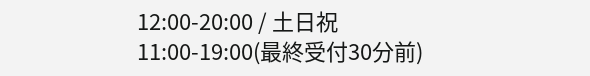12:00-20:00 / 土日祝11:00-19:00(最終受付30分前)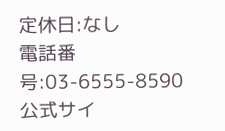定休日:なし
電話番号:03-6555-8590
公式サイ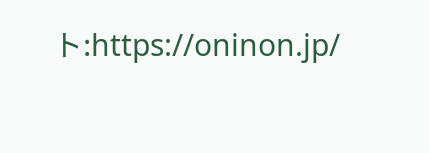ト:https://oninon.jp/